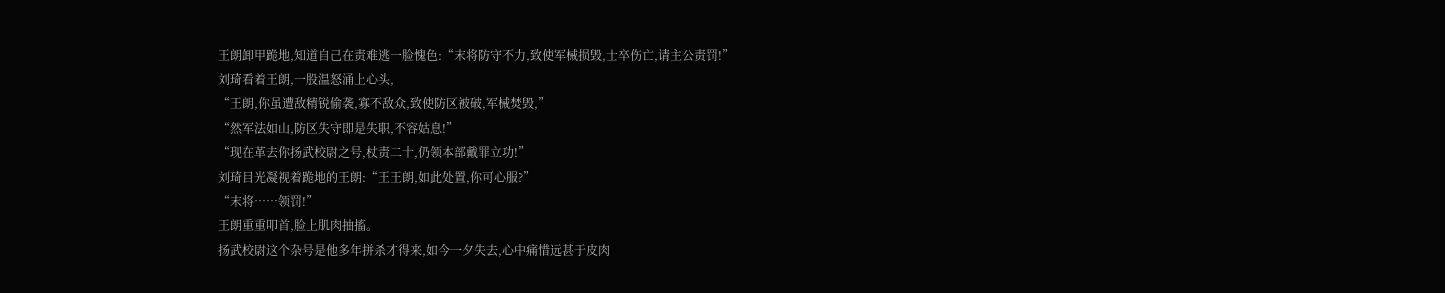王朗卸甲跪地,知道自己在责难逃一脸愧色:“末将防守不力,致使军械损毁,士卒伤亡,请主公责罚!”
刘琦看着王朗,一股温怒涌上心头,
“王朗,你虽遭敌精锐偷袭,寡不敌众,致使防区被破,军械焚毁,”
“然军法如山,防区失守即是失职,不容姑息!”
“现在革去你扬武校尉之号,杖责二十,仍领本部戴罪立功!”
刘琦目光凝视着跪地的王朗:“王王朗,如此处置,你可心服?”
“末将……领罚!”
王朗重重叩首,脸上肌肉抽搐。
扬武校尉这个杂号是他多年拼杀才得来,如今一夕失去,心中痛惜远甚于皮肉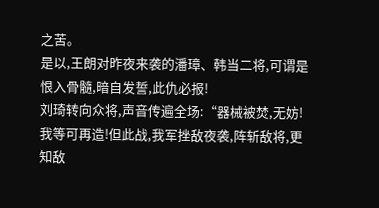之苦。
是以,王朗对昨夜来袭的潘璋、韩当二将,可谓是恨入骨髓,暗自发誓,此仇必报!
刘琦转向众将,声音传遍全场:“器械被焚,无妨!我等可再造!但此战,我军挫敌夜袭,阵斩敌将,更知敌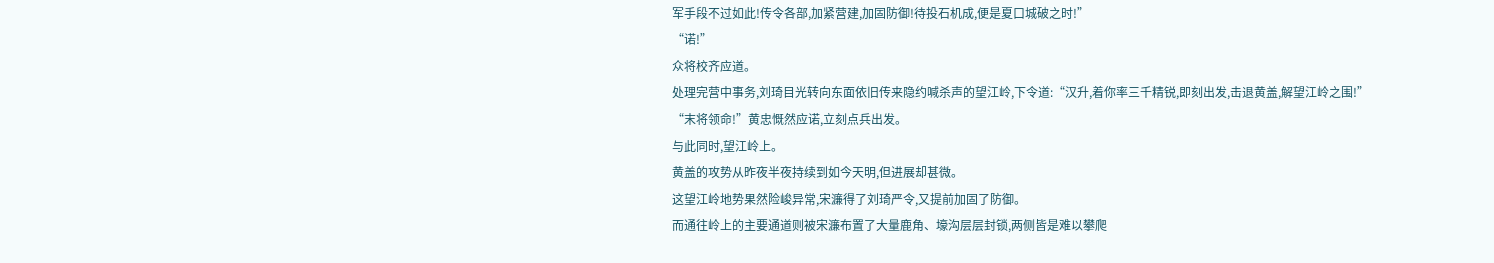军手段不过如此!传令各部,加紧营建,加固防御!待投石机成,便是夏口城破之时!”
“诺!”
众将校齐应道。
处理完营中事务,刘琦目光转向东面依旧传来隐约喊杀声的望江岭,下令道:“汉升,着你率三千精锐,即刻出发,击退黄盖,解望江岭之围!”
“末将领命!”黄忠慨然应诺,立刻点兵出发。
与此同时,望江岭上。
黄盖的攻势从昨夜半夜持续到如今天明,但进展却甚微。
这望江岭地势果然险峻异常,宋濂得了刘琦严令,又提前加固了防御。
而通往岭上的主要通道则被宋濂布置了大量鹿角、壕沟层层封锁,两侧皆是难以攀爬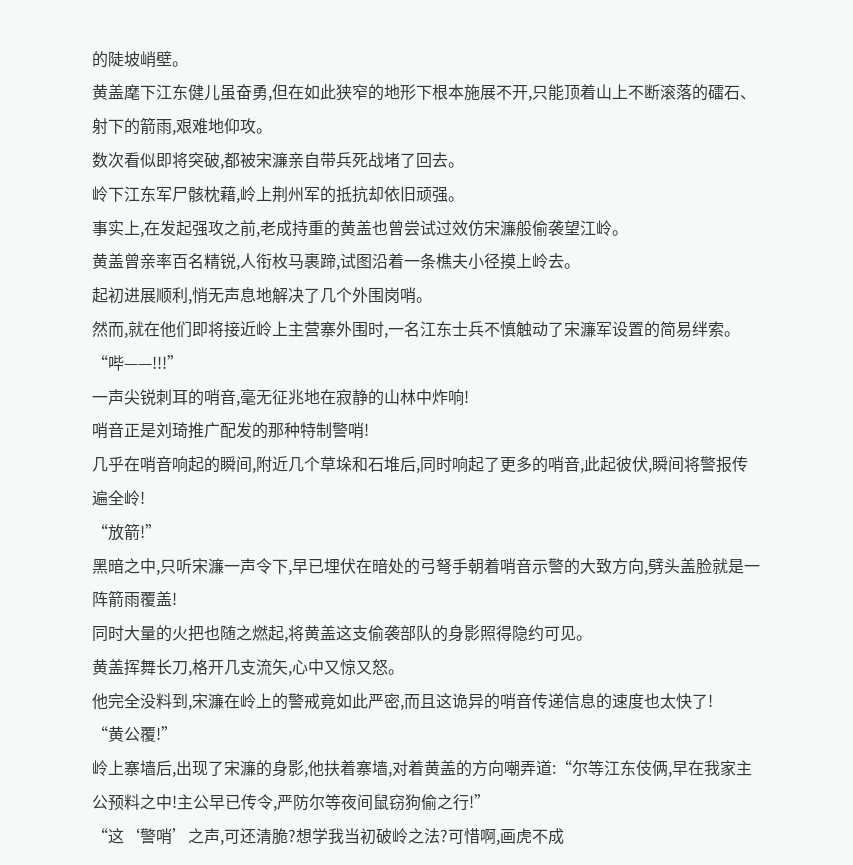的陡坡峭壁。
黄盖麾下江东健儿虽奋勇,但在如此狭窄的地形下根本施展不开,只能顶着山上不断滚落的礌石、射下的箭雨,艰难地仰攻。
数次看似即将突破,都被宋濂亲自带兵死战堵了回去。
岭下江东军尸骸枕藉,岭上荆州军的抵抗却依旧顽强。
事实上,在发起强攻之前,老成持重的黄盖也曾尝试过效仿宋濂般偷袭望江岭。
黄盖曾亲率百名精锐,人衔枚马裹蹄,试图沿着一条樵夫小径摸上岭去。
起初进展顺利,悄无声息地解决了几个外围岗哨。
然而,就在他们即将接近岭上主营寨外围时,一名江东士兵不慎触动了宋濂军设置的简易绊索。
“哔——!!!”
一声尖锐刺耳的哨音,毫无征兆地在寂静的山林中炸响!
哨音正是刘琦推广配发的那种特制警哨!
几乎在哨音响起的瞬间,附近几个草垛和石堆后,同时响起了更多的哨音,此起彼伏,瞬间将警报传遍全岭!
“放箭!”
黑暗之中,只听宋濂一声令下,早已埋伏在暗处的弓弩手朝着哨音示警的大致方向,劈头盖脸就是一阵箭雨覆盖!
同时大量的火把也随之燃起,将黄盖这支偷袭部队的身影照得隐约可见。
黄盖挥舞长刀,格开几支流矢,心中又惊又怒。
他完全没料到,宋濂在岭上的警戒竟如此严密,而且这诡异的哨音传递信息的速度也太快了!
“黄公覆!”
岭上寨墙后,出现了宋濂的身影,他扶着寨墙,对着黄盖的方向嘲弄道:“尔等江东伎俩,早在我家主公预料之中!主公早已传令,严防尔等夜间鼠窃狗偷之行!”
“这‘警哨’之声,可还清脆?想学我当初破岭之法?可惜啊,画虎不成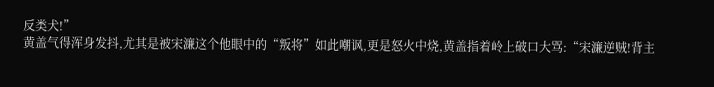反类犬!”
黄盖气得浑身发抖,尤其是被宋濂这个他眼中的“叛将”如此嘲讽,更是怒火中烧,黄盖指着岭上破口大骂:“宋濂逆贼!背主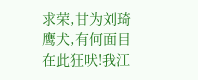求荣,甘为刘琦鹰犬,有何面目在此狂吠!我江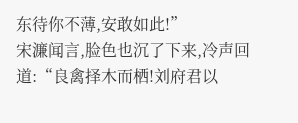东待你不薄,安敢如此!”
宋濂闻言,脸色也沉了下来,冷声回道:“良禽择木而栖!刘府君以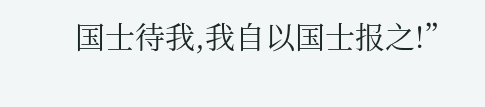国士待我,我自以国士报之!”